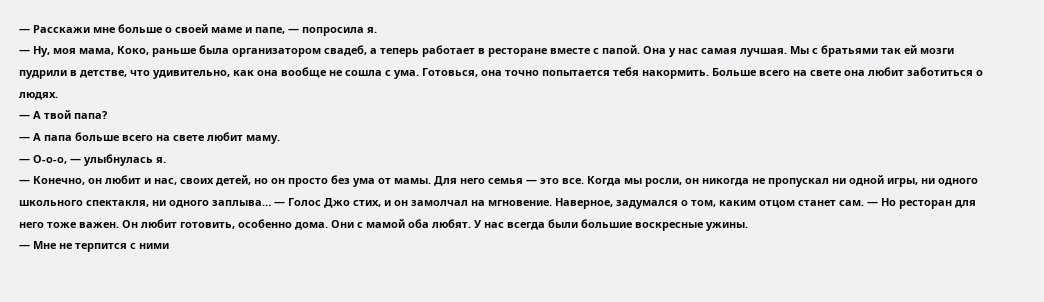— Расскажи мне больше о своей маме и папе, — попросила я.
— Ну, моя мама, Коко, раньше была организатором свадеб, а теперь работает в ресторане вместе с папой. Она у нас самая лучшая. Мы с братьями так ей мозги пудрили в детстве, что удивительно, как она вообще не сошла с ума. Готовься, она точно попытается тебя накормить. Больше всего на свете она любит заботиться о людях.
— А твой папа?
— А папа больше всего на свете любит маму.
— О-о-о, — улыбнулась я.
— Конечно, он любит и нас, своих детей, но он просто без ума от мамы. Для него семья — это все. Когда мы росли, он никогда не пропускал ни одной игры, ни одного школьного спектакля, ни одного заплыва… — Голос Джо стих, и он замолчал на мгновение. Наверное, задумался о том, каким отцом станет сам. — Но ресторан для него тоже важен. Он любит готовить, особенно дома. Они с мамой оба любят. У нас всегда были большие воскресные ужины.
— Мне не терпится с ними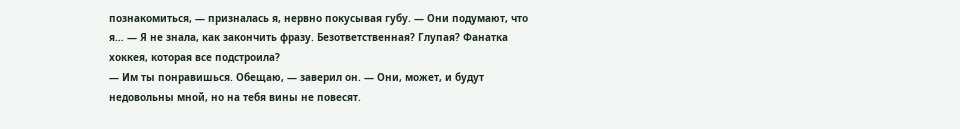познакомиться, — призналась я, нервно покусывая губу. — Они подумают, что я… — Я не знала, как закончить фразу. Безответственная? Глупая? Фанатка хоккея, которая все подстроила?
— Им ты понравишься. Обещаю, — заверил он. — Они, может, и будут недовольны мной, но на тебя вины не повесят.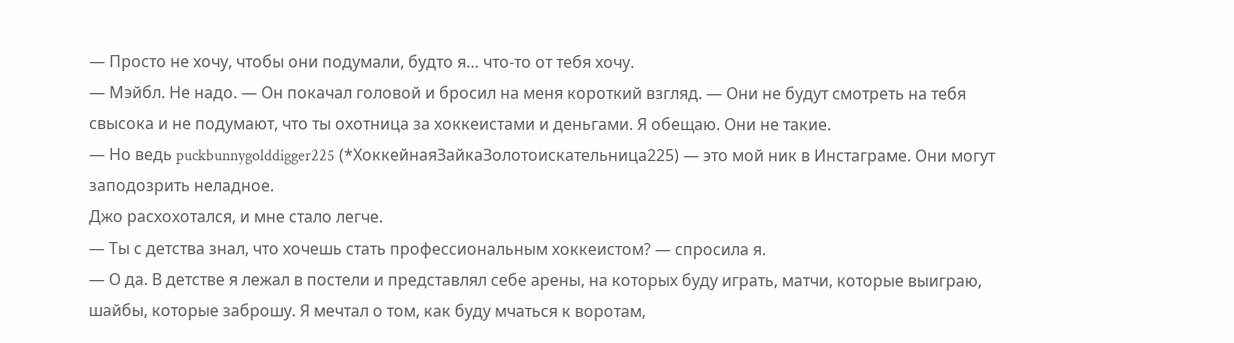— Просто не хочу, чтобы они подумали, будто я… что-то от тебя хочу.
— Мэйбл. Не надо. — Он покачал головой и бросил на меня короткий взгляд. — Они не будут смотреть на тебя свысока и не подумают, что ты охотница за хоккеистами и деньгами. Я обещаю. Они не такие.
— Но ведь puckbunnygolddigger225 (*ХоккейнаяЗайкаЗолотоискательница225) — это мой ник в Инстаграме. Они могут заподозрить неладное.
Джо расхохотался, и мне стало легче.
— Ты с детства знал, что хочешь стать профессиональным хоккеистом? — спросила я.
— О да. В детстве я лежал в постели и представлял себе арены, на которых буду играть, матчи, которые выиграю, шайбы, которые заброшу. Я мечтал о том, как буду мчаться к воротам,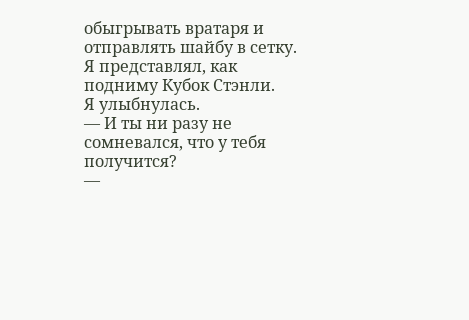обыгрывать вратаря и отправлять шайбу в сетку. Я представлял, как подниму Кубок Стэнли.
Я улыбнулась.
— И ты ни разу не сомневался, что у тебя получится?
—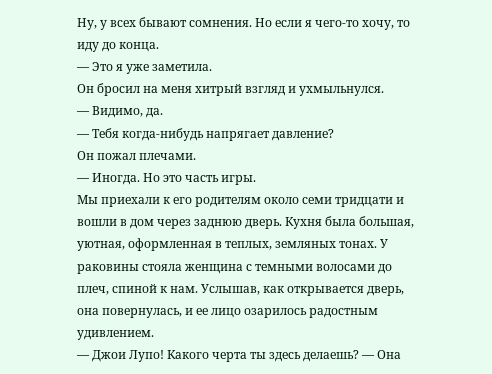Ну, у всех бывают сомнения. Но если я чего-то хочу, то иду до конца.
— Это я уже заметила.
Он бросил на меня хитрый взгляд и ухмыльнулся.
— Видимо, да.
— Тебя когда-нибудь напрягает давление?
Он пожал плечами.
— Иногда. Но это часть игры.
Мы приехали к его родителям около семи тридцати и вошли в дом через заднюю дверь. Кухня была большая, уютная, оформленная в теплых, земляных тонах. У раковины стояла женщина с темными волосами до плеч, спиной к нам. Услышав, как открывается дверь, она повернулась, и ее лицо озарилось радостным удивлением.
— Джои Лупо! Какого черта ты здесь делаешь? — Она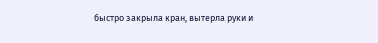быстро закрыла кран, вытерла руки и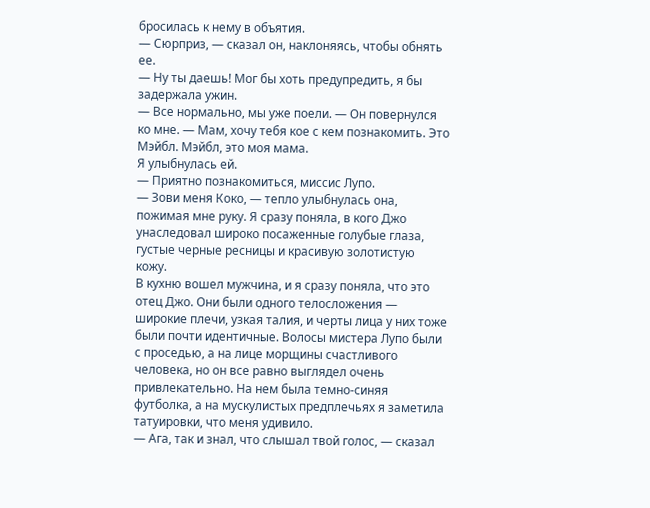бросилась к нему в объятия.
— Сюрприз, — сказал он, наклоняясь, чтобы обнять ее.
— Ну ты даешь! Мог бы хоть предупредить, я бы задержала ужин.
— Все нормально, мы уже поели. — Он повернулся ко мне. — Мам, хочу тебя кое с кем познакомить. Это Мэйбл. Мэйбл, это моя мама.
Я улыбнулась ей.
— Приятно познакомиться, миссис Лупо.
— Зови меня Коко, — тепло улыбнулась она, пожимая мне руку. Я сразу поняла, в кого Джо унаследовал широко посаженные голубые глаза, густые черные ресницы и красивую золотистую кожу.
В кухню вошел мужчина, и я сразу поняла, что это отец Джо. Они были одного телосложения — широкие плечи, узкая талия, и черты лица у них тоже были почти идентичные. Волосы мистера Лупо были с проседью, а на лице морщины счастливого человека, но он все равно выглядел очень привлекательно. На нем была темно-синяя футболка, а на мускулистых предплечьях я заметила татуировки, что меня удивило.
— Ага, так и знал, что слышал твой голос, — сказал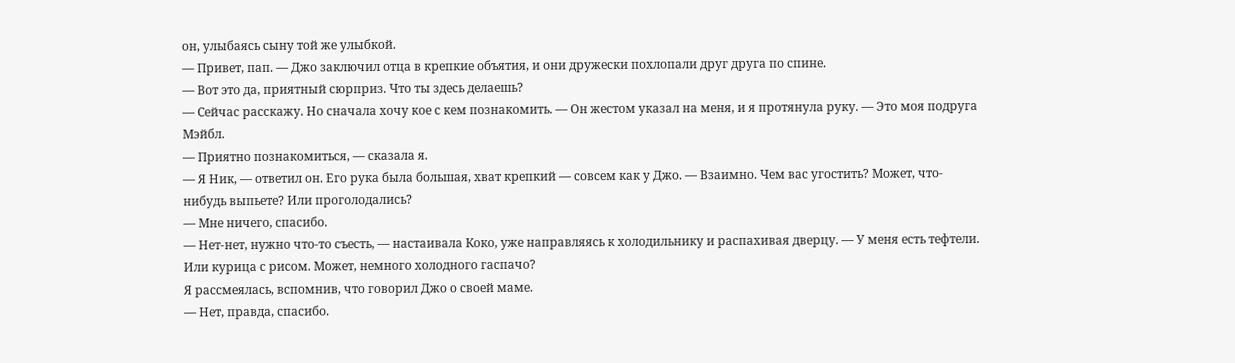он, улыбаясь сыну той же улыбкой.
— Привет, пап. — Джо заключил отца в крепкие объятия, и они дружески похлопали друг друга по спине.
— Вот это да, приятный сюрприз. Что ты здесь делаешь?
— Сейчас расскажу. Но сначала хочу кое с кем познакомить. — Он жестом указал на меня, и я протянула руку. — Это моя подруга Мэйбл.
— Приятно познакомиться, — сказала я.
— Я Ник, — ответил он. Его рука была большая, хват крепкий — совсем как у Джо. — Взаимно. Чем вас угостить? Может, что-нибудь выпьете? Или проголодались?
— Мне ничего, спасибо.
— Нет-нет, нужно что-то съесть, — настаивала Коко, уже направляясь к холодильнику и распахивая дверцу. — У меня есть тефтели. Или курица с рисом. Может, немного холодного гаспачо?
Я рассмеялась, вспомнив, что говорил Джо о своей маме.
— Нет, правда, спасибо.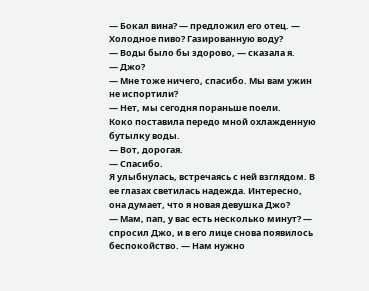— Бокал вина? — предложил его отец. — Холодное пиво? Газированную воду?
— Воды было бы здорово, — сказала я.
— Джо?
— Мне тоже ничего, спасибо. Мы вам ужин не испортили?
— Нет, мы сегодня пораньше поели.
Коко поставила передо мной охлажденную бутылку воды.
— Вот, дорогая.
— Спасибо.
Я улыбнулась, встречаясь с ней взглядом. В ее глазах светилась надежда. Интересно, она думает, что я новая девушка Джо?
— Мам, пап, у вас есть несколько минут? — спросил Джо, и в его лице снова появилось беспокойство. — Нам нужно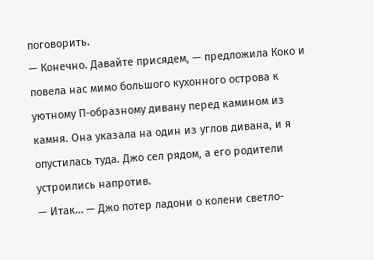поговорить.
— Конечно. Давайте присядем, — предложила Коко и повела нас мимо большого кухонного острова к уютному П-образному дивану перед камином из камня. Она указала на один из углов дивана, и я опустилась туда. Джо сел рядом, а его родители устроились напротив.
— Итак… — Джо потер ладони о колени светло-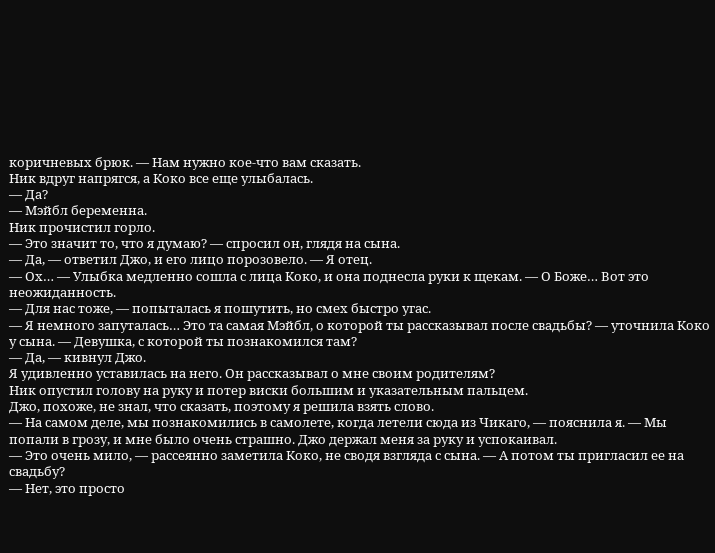коричневых брюк. — Нам нужно кое-что вам сказать.
Ник вдруг напрягся, а Коко все еще улыбалась.
— Да?
— Мэйбл беременна.
Ник прочистил горло.
— Это значит то, что я думаю? — спросил он, глядя на сына.
— Да, — ответил Джо, и его лицо порозовело. — Я отец.
— Ох… — Улыбка медленно сошла с лица Коко, и она поднесла руки к щекам. — О Боже… Вот это неожиданность.
— Для нас тоже, — попыталась я пошутить, но смех быстро угас.
— Я немного запуталась… Это та самая Мэйбл, о которой ты рассказывал после свадьбы? — уточнила Коко у сына. — Девушка, с которой ты познакомился там?
— Да, — кивнул Джо.
Я удивленно уставилась на него. Он рассказывал о мне своим родителям?
Ник опустил голову на руку и потер виски большим и указательным пальцем.
Джо, похоже, не знал, что сказать, поэтому я решила взять слово.
— На самом деле, мы познакомились в самолете, когда летели сюда из Чикаго, — пояснила я. — Мы попали в грозу, и мне было очень страшно. Джо держал меня за руку и успокаивал.
— Это очень мило, — рассеянно заметила Коко, не сводя взгляда с сына. — А потом ты пригласил ее на свадьбу?
— Нет, это просто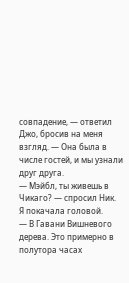совпадение, — ответил Джо, бросив на меня взгляд. — Она была в числе гостей, и мы узнали друг друга.
— Мэйбл, ты живешь в Чикаго? — спросил Ник.
Я покачала головой.
— В Гавани Вишневого дерева. Это примерно в полутора часах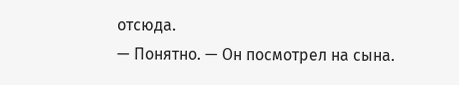отсюда.
— Понятно. — Он посмотрел на сына.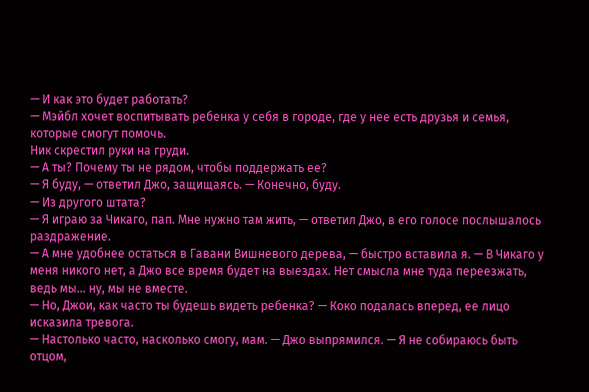— И как это будет работать?
— Мэйбл хочет воспитывать ребенка у себя в городе, где у нее есть друзья и семья, которые смогут помочь.
Ник скрестил руки на груди.
— А ты? Почему ты не рядом, чтобы поддержать ее?
— Я буду, — ответил Джо, защищаясь. — Конечно, буду.
— Из другого штата?
— Я играю за Чикаго, пап. Мне нужно там жить, — ответил Джо, в его голосе послышалось раздражение.
— А мне удобнее остаться в Гавани Вишневого дерева, — быстро вставила я. — В Чикаго у меня никого нет, а Джо все время будет на выездах. Нет смысла мне туда переезжать, ведь мы… ну, мы не вместе.
— Но, Джои, как часто ты будешь видеть ребенка? — Коко подалась вперед, ее лицо исказила тревога.
— Настолько часто, насколько смогу, мам. — Джо выпрямился. — Я не собираюсь быть отцом,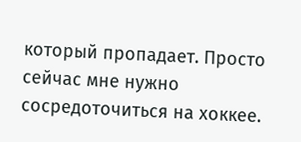который пропадает. Просто сейчас мне нужно сосредоточиться на хоккее.